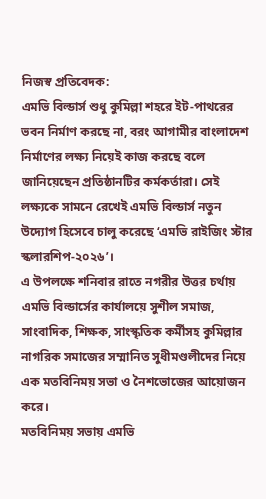নিজস্ব প্রতিবেদক:
এমভি বিল্ডার্স শুধু কুমিল্লা শহরে ইট-পাথরের ভবন নির্মাণ করছে না, বরং আগামীর বাংলাদেশ নির্মাণের লক্ষ্য নিয়েই কাজ করছে বলে জানিয়েছেন প্রতিষ্ঠানটির কর্মকর্তারা। সেই লক্ষ্যকে সামনে রেখেই এমভি বিল্ডার্স নতুন উদ্যোগ হিসেবে চালু করেছে ‘এমভি রাইজিং স্টার স্কলারশিপ-২০২৬’।
এ উপলক্ষে শনিবার রাতে নগরীর উত্তর চর্থায় এমভি বিল্ডার্সের কার্যালয়ে সুশীল সমাজ, সাংবাদিক, শিক্ষক, সাংস্কৃতিক কর্মীসহ কুমিল্লার নাগরিক সমাজের সম্মানিত সুধীমণ্ডলীদের নিয়ে এক মতবিনিময় সভা ও নৈশভোজের আয়োজন করে।
মতবিনিময় সভায় এমভি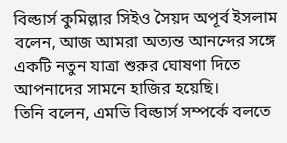বিল্ডার্স কুমিল্লার সিইও সৈয়দ অপূর্ব ইসলাম বলেন, আজ আমরা অত্যন্ত আনন্দের সঙ্গে একটি নতুন যাত্রা শুরুর ঘোষণা দিতে আপনাদের সামনে হাজির হয়েছি।
তিনি বলেন, এমভি বিল্ডার্স সম্পর্কে বলতে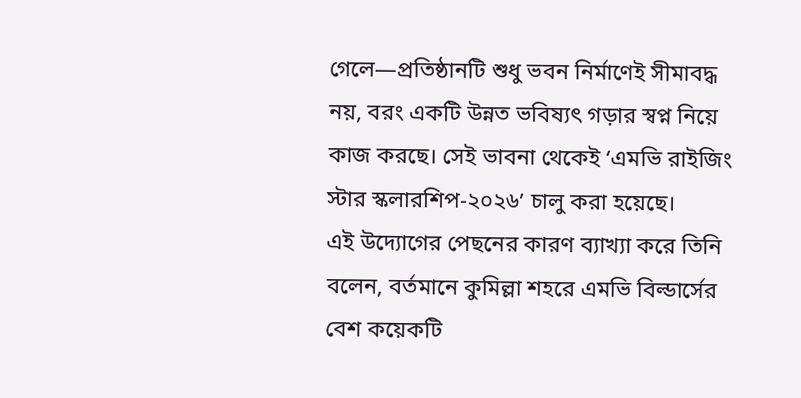গেলে—প্রতিষ্ঠানটি শুধু ভবন নির্মাণেই সীমাবদ্ধ নয়, বরং একটি উন্নত ভবিষ্যৎ গড়ার স্বপ্ন নিয়ে কাজ করছে। সেই ভাবনা থেকেই ‘এমভি রাইজিং স্টার স্কলারশিপ-২০২৬’ চালু করা হয়েছে।
এই উদ্যোগের পেছনের কারণ ব্যাখ্যা করে তিনি বলেন, বর্তমানে কুমিল্লা শহরে এমভি বিল্ডার্সের বেশ কয়েকটি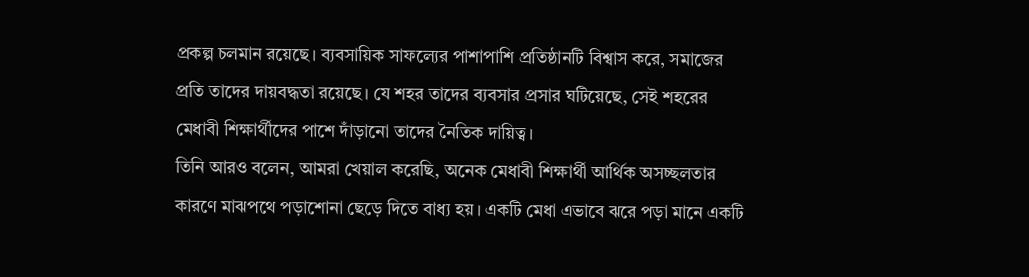প্রকল্প চলমান রয়েছে। ব্যবসায়িক সাফল্যের পাশাপাশি প্রতিষ্ঠানটি বিশ্বাস করে, সমাজের প্রতি তাদের দায়বদ্ধতা রয়েছে। যে শহর তাদের ব্যবসার প্রসার ঘটিয়েছে, সেই শহরের মেধাবী শিক্ষার্থীদের পাশে দাঁড়ানো তাদের নৈতিক দায়িত্ব।
তিনি আরও বলেন, আমরা খেয়াল করেছি, অনেক মেধাবী শিক্ষার্থী আর্থিক অসচ্ছলতার কারণে মাঝপথে পড়াশোনা ছেড়ে দিতে বাধ্য হয়। একটি মেধা এভাবে ঝরে পড়া মানে একটি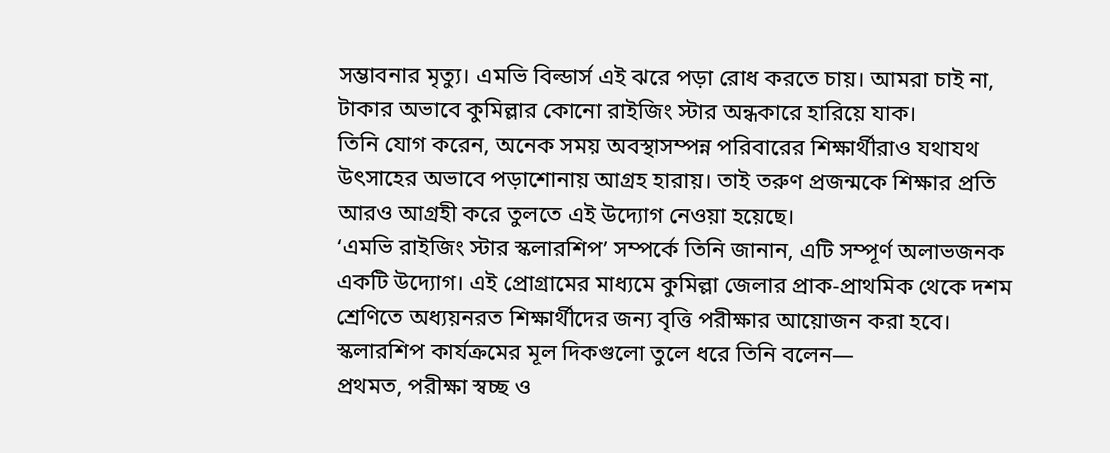সম্ভাবনার মৃত্যু। এমভি বিল্ডার্স এই ঝরে পড়া রোধ করতে চায়। আমরা চাই না, টাকার অভাবে কুমিল্লার কোনো রাইজিং স্টার অন্ধকারে হারিয়ে যাক।
তিনি যোগ করেন, অনেক সময় অবস্থাসম্পন্ন পরিবারের শিক্ষার্থীরাও যথাযথ উৎসাহের অভাবে পড়াশোনায় আগ্রহ হারায়। তাই তরুণ প্রজন্মকে শিক্ষার প্রতি আরও আগ্রহী করে তুলতে এই উদ্যোগ নেওয়া হয়েছে।
‘এমভি রাইজিং স্টার স্কলারশিপ’ সম্পর্কে তিনি জানান, এটি সম্পূর্ণ অলাভজনক একটি উদ্যোগ। এই প্রোগ্রামের মাধ্যমে কুমিল্লা জেলার প্রাক-প্রাথমিক থেকে দশম শ্রেণিতে অধ্যয়নরত শিক্ষার্থীদের জন্য বৃত্তি পরীক্ষার আয়োজন করা হবে।
স্কলারশিপ কার্যক্রমের মূল দিকগুলো তুলে ধরে তিনি বলেন—
প্রথমত, পরীক্ষা স্বচ্ছ ও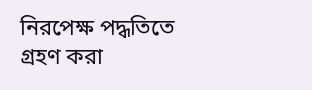নিরপেক্ষ পদ্ধতিতে গ্রহণ করা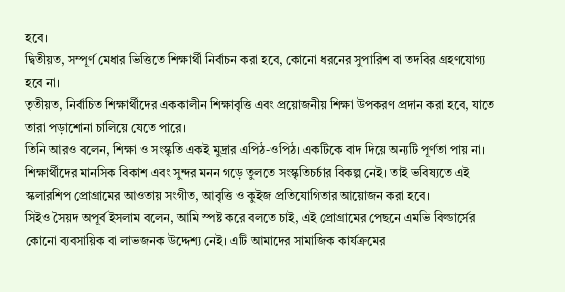হবে।
দ্বিতীয়ত, সম্পূর্ণ মেধার ভিত্তিতে শিক্ষার্থী নির্বাচন করা হবে, কোনো ধরনের সুপারিশ বা তদবির গ্রহণযোগ্য হবে না।
তৃতীয়ত, নির্বাচিত শিক্ষার্থীদের এককালীন শিক্ষাবৃত্তি এবং প্রয়োজনীয় শিক্ষা উপকরণ প্রদান করা হবে, যাতে তারা পড়াশোনা চালিয়ে যেতে পারে।
তিনি আরও বলেন, শিক্ষা ও সংস্কৃতি একই মুদ্রার এপিঠ-ওপিঠ। একটিকে বাদ দিয়ে অন্যটি পূর্ণতা পায় না। শিক্ষার্থীদের মানসিক বিকাশ এবং সুন্দর মনন গড়ে তুলতে সংস্কৃতিচর্চার বিকল্প নেই। তাই ভবিষ্যতে এই স্কলারশিপ প্রোগ্রামের আওতায় সংগীত, আবৃত্তি ও কুইজ প্রতিযোগিতার আয়োজন করা হবে।
সিইও সৈয়দ অপূর্ব ইসলাম বলেন, আমি স্পষ্ট করে বলতে চাই, এই প্রোগ্রামের পেছনে এমভি বিল্ডার্সের কোনো ব্যবসায়িক বা লাভজনক উদ্দেশ্য নেই। এটি আমাদের সামাজিক কার্যক্রমের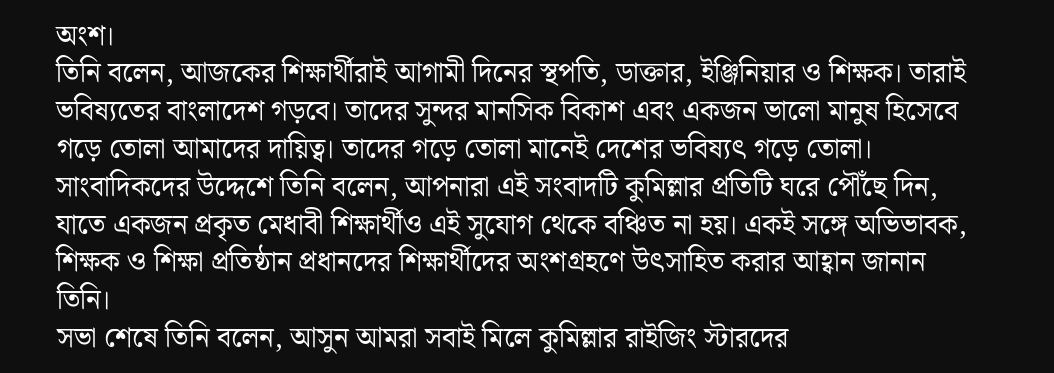অংশ।
তিনি বলেন, আজকের শিক্ষার্থীরাই আগামী দিনের স্থপতি, ডাক্তার, ইঞ্জিনিয়ার ও শিক্ষক। তারাই ভবিষ্যতের বাংলাদেশ গড়বে। তাদের সুন্দর মানসিক বিকাশ এবং একজন ভালো মানুষ হিসেবে গড়ে তোলা আমাদের দায়িত্ব। তাদের গড়ে তোলা মানেই দেশের ভবিষ্যৎ গড়ে তোলা।
সাংবাদিকদের উদ্দেশে তিনি বলেন, আপনারা এই সংবাদটি কুমিল্লার প্রতিটি ঘরে পৌঁছে দিন, যাতে একজন প্রকৃত মেধাবী শিক্ষার্থীও এই সুযোগ থেকে বঞ্চিত না হয়। একই সঙ্গে অভিভাবক, শিক্ষক ও শিক্ষা প্রতিষ্ঠান প্রধানদের শিক্ষার্থীদের অংশগ্রহণে উৎসাহিত করার আহ্বান জানান তিনি।
সভা শেষে তিনি বলেন, আসুন আমরা সবাই মিলে কুমিল্লার রাইজিং স্টারদের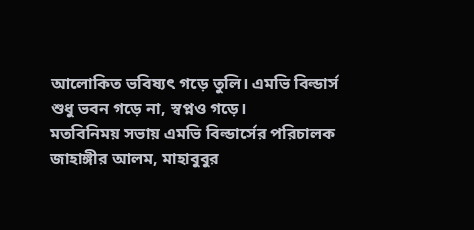আলোকিত ভবিষ্যৎ গড়ে তুলি। এমভি বিল্ডার্স শুধু ভবন গড়ে না, স্বপ্নও গড়ে।
মতবিনিময় সভায় এমভি বিল্ডার্সের পরিচালক জাহাঙ্গীর আলম, মাহাবুবুর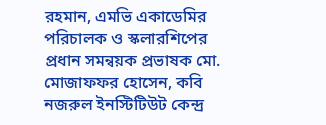রহমান, এমভি একাডেমির পরিচালক ও স্কলারশিপের প্রধান সমন্বয়ক প্রভাষক মো. মোজাফফর হোসেন, কবি নজরুল ইনস্টিটিউট কেন্দ্র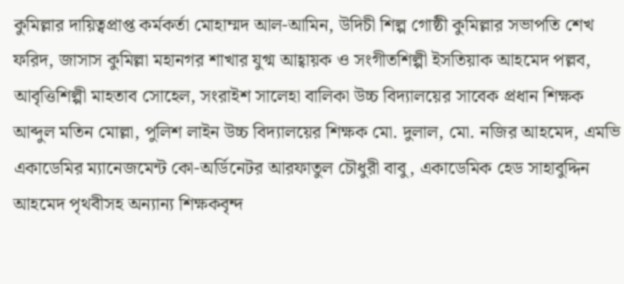কুমিল্লার দায়িত্বপ্রাপ্ত কর্মকর্তা মোহাম্মদ আল-আমিন, উদিচী শিল্প গোষ্ঠী কুমিল্লার সভাপতি শেখ ফরিদ, জাসাস কুমিল্লা মহানগর শাখার যুগ্ম আহ্বায়ক ও সংগীতশিল্পী ইসতিয়াক আহমেদ পল্লব, আবৃত্তিশিল্পী মাহতাব সোহেল, সংরাইশ সালেহা বালিকা উচ্চ বিদ্যালয়ের সাবেক প্রধান শিক্ষক আব্দুল মতিন মোল্লা, পুলিশ লাইন উচ্চ বিদ্যালয়ের শিক্ষক মো. দুলাল, মো. নজির আহমেদ, এমভি একাডেমির ম্যানেজমেন্ট কো-অর্ডিনেটর আরফাতুল চৌধুরী বাবু, একাডেমিক হেড সাহাবুদ্দিন আহমেদ পৃথবীসহ অন্যান্য শিক্ষকবৃন্দ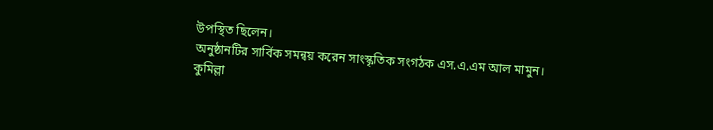উপস্থিত ছিলেন।
অনুষ্ঠানটির সার্বিক সমন্বয় করেন সাংস্কৃতিক সংগঠক এস.এ.এম আল মামুন।
কুমিল্লা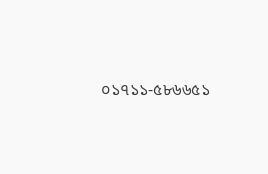০১৭১১-৫৮৬৬৫১